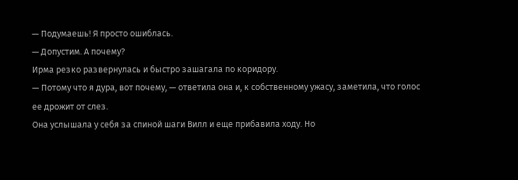— Подумаешь! Я просто ошиблась.
— Допустим. А почему?
Ирма резко развернулась и быстро зашагала по коридору.
— Потому что я дура, вот почему, — ответила она и, к собственному ужасу, заметила, что голос ее дрожит от слез.
Она услышала у себя за спиной шаги Вилл и еще прибавила ходу. Но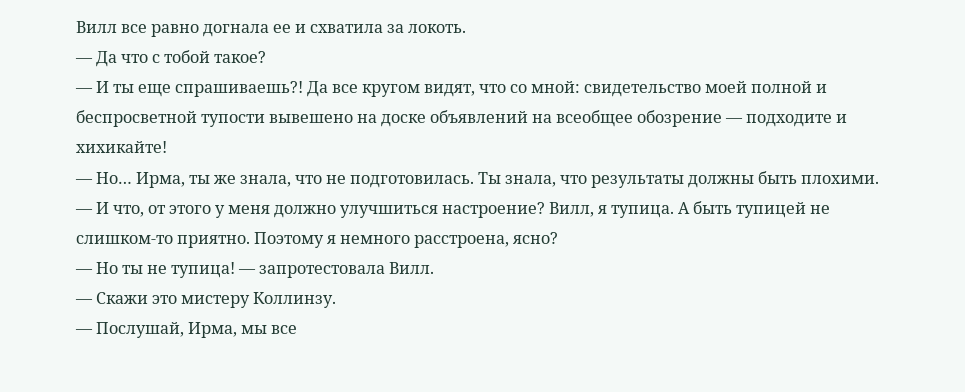Вилл все равно догнала ее и схватила за локоть.
— Да что с тобой такое?
— И ты еще спрашиваешь?! Да все кругом видят, что со мной: свидетельство моей полной и беспросветной тупости вывешено на доске объявлений на всеобщее обозрение — подходите и хихикайте!
— Но… Ирма, ты же знала, что не подготовилась. Ты знала, что результаты должны быть плохими.
— И что, от этого у меня должно улучшиться настроение? Вилл, я тупица. А быть тупицей не слишком-то приятно. Поэтому я немного расстроена, ясно?
— Но ты не тупица! — запротестовала Вилл.
— Скажи это мистеру Коллинзу.
— Послушай, Ирма, мы все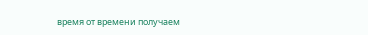время от времени получаем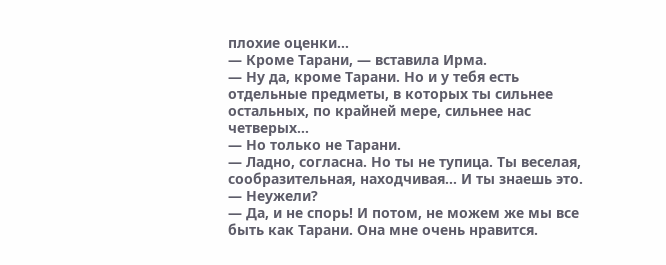плохие оценки…
— Кроме Тарани, — вставила Ирма.
— Ну да, кроме Тарани. Но и у тебя есть отдельные предметы, в которых ты сильнее остальных, по крайней мере, сильнее нас четверых…
— Но только не Тарани.
— Ладно, согласна. Но ты не тупица. Ты веселая, сообразительная, находчивая… И ты знаешь это.
— Неужели?
— Да, и не спорь! И потом, не можем же мы все быть как Тарани. Она мне очень нравится.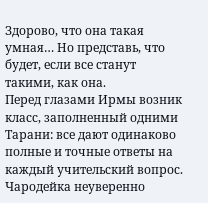Здорово, что она такая умная… Но представь, что будет, если все станут такими, как она.
Перед глазами Ирмы возник класс, заполненный одними Тарани: все дают одинаково полные и точные ответы на каждый учительский вопрос. Чародейка неуверенно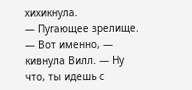хихикнула.
— Пугающее зрелище.
— Вот именно, — кивнула Вилл. — Ну что, ты идешь с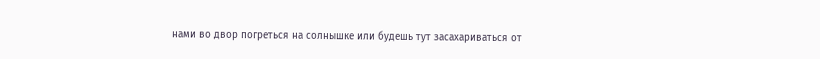нами во двор погреться на солнышке или будешь тут засахариваться от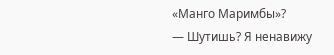«Манго Маримбы»?
— Шутишь? Я ненавижу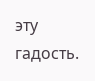эту гадость.